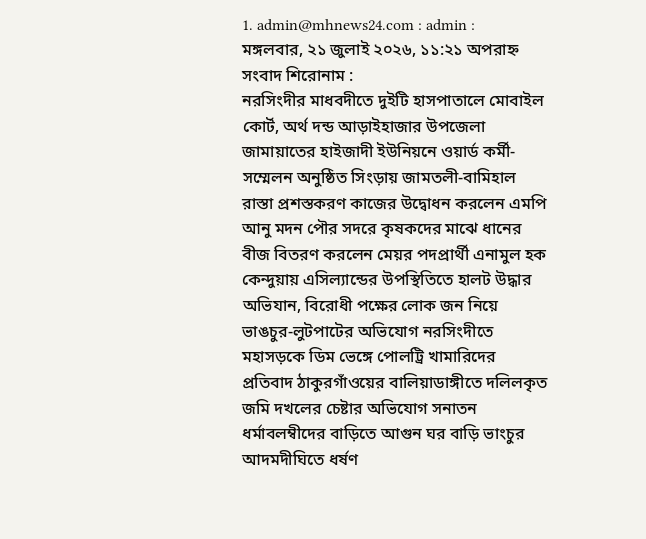1. admin@mhnews24.com : admin :
মঙ্গলবার, ২১ জুলাই ২০২৬, ১১:২১ অপরাহ্ন
সংবাদ শিরোনাম :
নরসিংদীর মাধবদীতে দুইটি হাসপাতালে মোবাইল কোর্ট, অর্থ দন্ড আড়াইহাজার উপজেলা জামায়াতের হাইজাদী ইউনিয়নে ওয়ার্ড কর্মী-সম্মেলন অনুষ্ঠিত সিংড়ায় জামতলী-বামিহাল রাস্তা প্রশস্তকরণ কাজের উদ্বোধন করলেন এমপি আনু মদন পৌর সদরে কৃষকদের মাঝে ধানের বীজ বিতরণ করলেন মেয়র পদপ্রার্থী এনামুল হক কেন্দুয়ায় এসিল্যান্ডের উপস্থিতিতে হালট উদ্ধার অভিযান, বিরোধী পক্ষের লোক জন নিয়ে ভাঙচুর-লুটপাটের অভিযোগ নরসিংদীতে মহাসড়কে ডিম ভেঙ্গে পোলট্রি খামারিদের প্রতিবাদ ঠাকুরগাঁওয়ের বালিয়াডাঙ্গীতে দলিলকৃত জমি দখলের চেষ্টার অভিযোগ সনাতন ধর্মাবলম্বীদের বাড়িতে আগুন ঘর বাড়ি ভাংচুর আদমদীঘিতে ধর্ষণ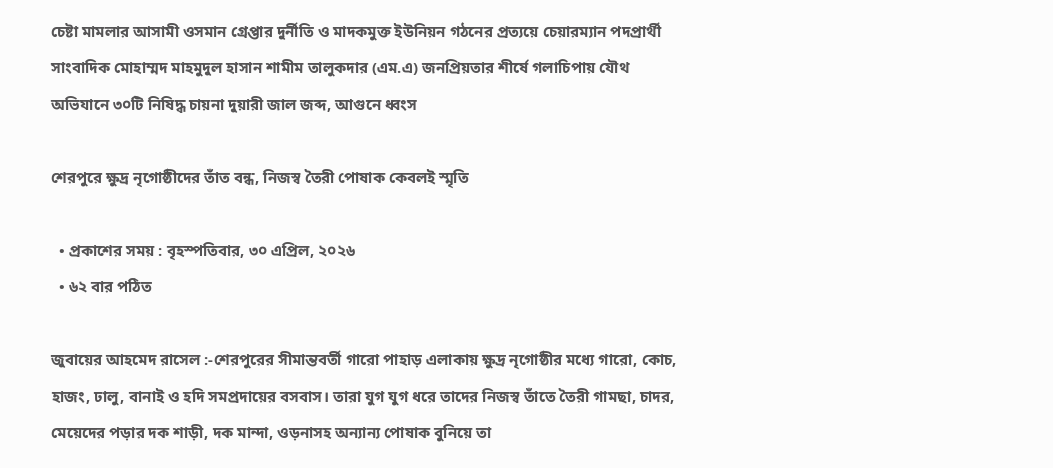চেষ্টা মামলার আসামী ওসমান গ্রেপ্তার দুর্নীতি ও মাদকমুক্ত ইউনিয়ন গঠনের প্রত্যয়ে চেয়ারম্যান পদপ্রার্থী সাংবাদিক মোহাম্মদ মাহমুদুল হাসান শামীম তালুকদার (এম.এ) জনপ্রিয়তার শীর্ষে গলাচিপায় যৌথ অভিযানে ৩০টি নিষিদ্ধ চায়না দুয়ারী জাল জব্দ, আগুনে ধ্বংস

শেরপুরে ক্ষুদ্র নৃগোষ্ঠীদের তাঁত বন্ধ, নিজস্ব তৈরী পোষাক কেবলই স্মৃতি

  • প্রকাশের সময় : বৃহস্পতিবার, ৩০ এপ্রিল, ২০২৬
  • ৬২ বার পঠিত

জুবায়ের আহমেদ রাসেল :-শেরপুরের সীমান্তবর্তী গারো পাহাড় এলাকায় ক্ষুদ্র নৃগোষ্ঠীর মধ্যে গারো, কোচ, হাজং, ঢালু, বানাই ও হদি সমপ্রদায়ের বসবাস। তারা যুগ যুগ ধরে তাদের নিজস্ব তাঁতে তৈরী গামছা, চাদর, মেয়েদের পড়ার দক শাড়ী, দক মান্দা, ওড়নাসহ অন্যান্য পোষাক বুনিয়ে তা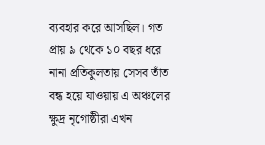ব্যবহার করে আসছিল। গত প্রায় ৯ থেকে ১০ বছর ধরে নানা প্রতিকুলতায় সেসব তাঁত বন্ধ হয়ে যাওয়ায় এ অঞ্চলের ক্ষুদ্র নৃগোষ্ঠীরা এখন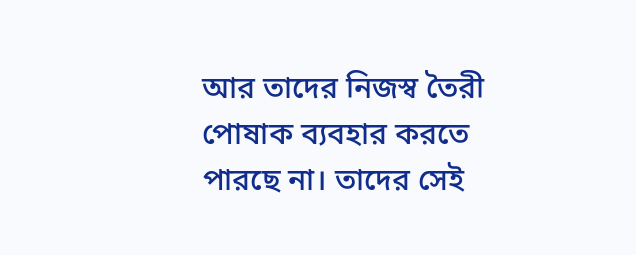আর তাদের নিজস্ব তৈরী পোষাক ব্যবহার করতে পারছে না। তাদের সেই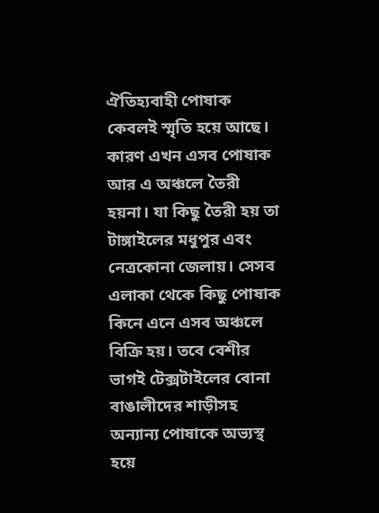ঐতিহ্যবাহী পোষাক কেবলই স্মৃতি হয়ে আছে। কারণ এখন এসব পোষাক আর এ অঞ্চলে তৈরী হয়না। যা কিছু তৈরী হয় তা টাঙ্গাইলের মধুপুর এবং নেত্রকোনা জেলায়। সেসব এলাকা থেকে কিছু পোষাক কিনে এনে এসব অঞ্চলে বিক্রি হয়। তবে বেশীর ভাগই টেক্সটাইলের বোনা বাঙালীদের শাড়ীসহ অন্যান্য পোষাকে অভ্যস্থ হয়ে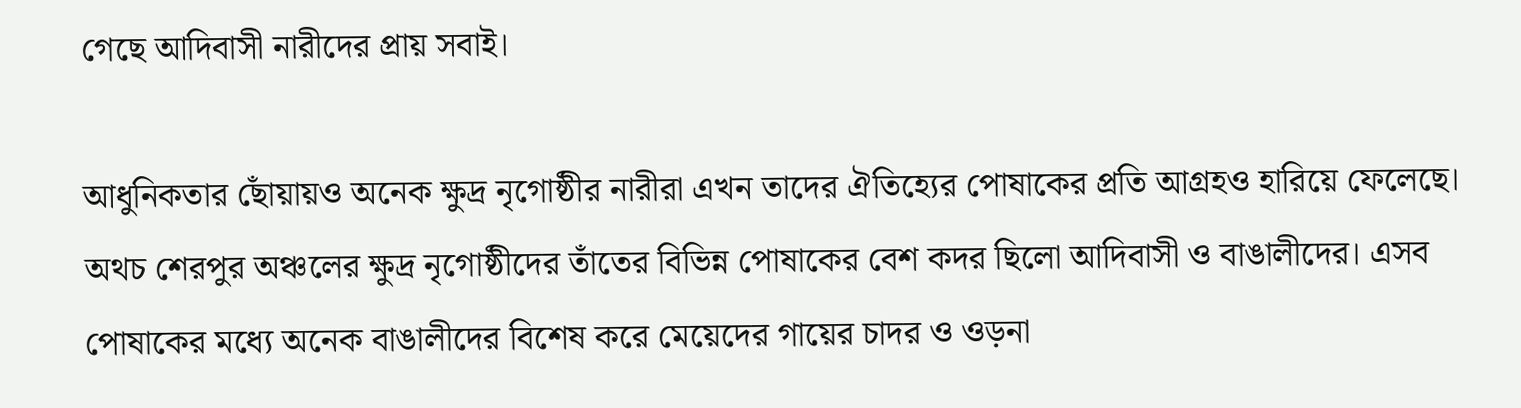গেছে আদিবাসী নারীদের প্রায় সবাই।

আধুনিকতার ছোঁয়ায়ও অনেক ক্ষুদ্র নৃগোষ্ঠীর নারীরা এখন তাদের ঐতিহ্যের পোষাকের প্রতি আগ্রহও হারিয়ে ফেলেছে। অথচ শেরপুর অঞ্চলের ক্ষুদ্র নৃগোষ্ঠীদের তাঁতের বিভিন্ন পোষাকের বেশ কদর ছিলো আদিবাসী ও বাঙালীদের। এসব পোষাকের মধ্যে অনেক বাঙালীদের বিশেষ করে মেয়েদের গায়ের চাদর ও ওড়না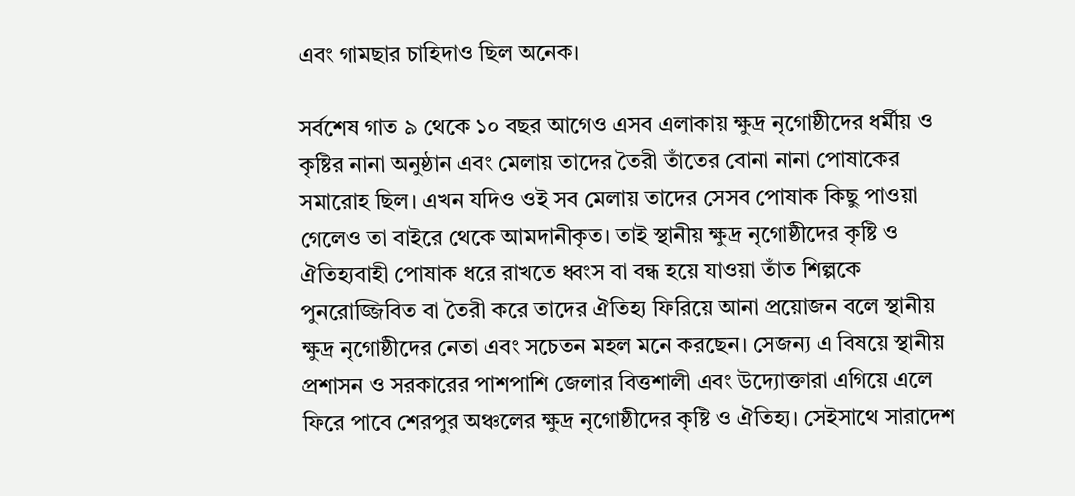এবং গামছার চাহিদাও ছিল অনেক।

সর্বশেষ গাত ৯ থেকে ১০ বছর আগেও এসব এলাকায় ক্ষুদ্র নৃগোষ্ঠীদের ধর্মীয় ও কৃষ্টির নানা অনুষ্ঠান এবং মেলায় তাদের তৈরী তাঁতের বোনা নানা পোষাকের সমারোহ ছিল। এখন যদিও ওই সব মেলায় তাদের সেসব পোষাক কিছু পাওয়া গেলেও তা বাইরে থেকে আমদানীকৃত। তাই স্থানীয় ক্ষুদ্র নৃগোষ্ঠীদের কৃষ্টি ও ঐতিহ্যবাহী পোষাক ধরে রাখতে ধ্বংস বা বন্ধ হয়ে যাওয়া তাঁত শিল্পকে পুনরোজ্জিবিত বা তৈরী করে তাদের ঐতিহ্য ফিরিয়ে আনা প্রয়োজন বলে স্থানীয় ক্ষুদ্র নৃগোষ্ঠীদের নেতা এবং সচেতন মহল মনে করছেন। সেজন্য এ বিষয়ে স্থানীয় প্রশাসন ও সরকারের পাশপাশি জেলার বিত্তশালী এবং উদ্যোক্তারা এগিয়ে এলে ফিরে পাবে শেরপুর অঞ্চলের ক্ষুদ্র নৃগোষ্ঠীদের কৃষ্টি ও ঐতিহ্য। সেইসাথে সারাদেশ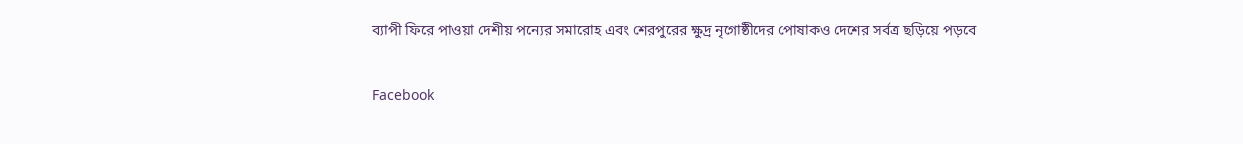ব্যাপী ফিরে পাওয়া দেশীয় পন্যের সমারোহ এবং শেরপুরের ক্ষুদ্র নৃগোষ্ঠীদের পোষাকও দেশের সর্বত্র ছড়িয়ে পড়বে

Facebook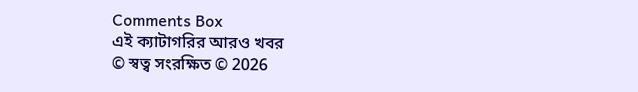Comments Box
এই ক্যাটাগরির আরও খবর
© স্বত্ব সংরক্ষিত © 2026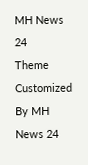MH News 24
Theme Customized By MH News 24